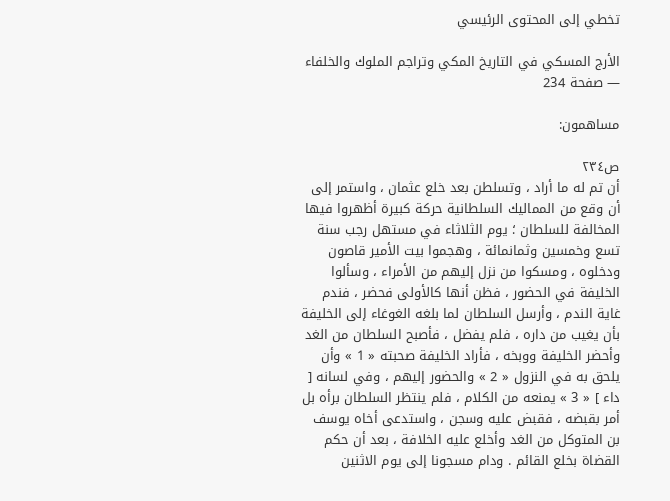تخطي إلى المحتوى الرئيسي

الأرج المسكي في التاريخ المكي وتراجم الملوك والخلفاء — صفحة 234

مساهمون:

ص٢٣٤
أن تم له ما أراد ، وتسلطن بعد خلع عثمان ، واستمر إلى أن وقع من المماليك السلطانية حركة كبيرة أظهروا فيها المخالفة للسلطان ؛ يوم الثلاثاء في مستهل رجب سنة تسع وخمسين وثمانمائة ، وهجموا بيت الأمير قاصون ودخلوه ، ومسكوا من نزل إليهم من الأمراء ، وسألوا الخليفة في الحضور ، فظن أنها كالأولى فحضر ، فندم غاية الندم ، وأرسل السلطان لما بلغه الغوغاء إلى الخليفة بأن يغيب من داره ، فلم يفضل ، فأصبح السلطان من الغد وأحضر الخليفة ووبخه ، فأراد الخليفة صحبته « 1 » وأن يلحق به في النزول « 2 » والحضور إليهم ، وفي لسانه [ داء ] « 3 » يمنعه من الكلام ، فلم ينتظر السلطان برأه بل أمر بقبضه ، فقبض عليه وسجن ، واستدعى أخاه يوسف بن المتوكل من الغد وأخلع عليه الخلافة ، بعد أن حكم القضاة بخلع القائم . ودام مسجونا إلى يوم الاثنين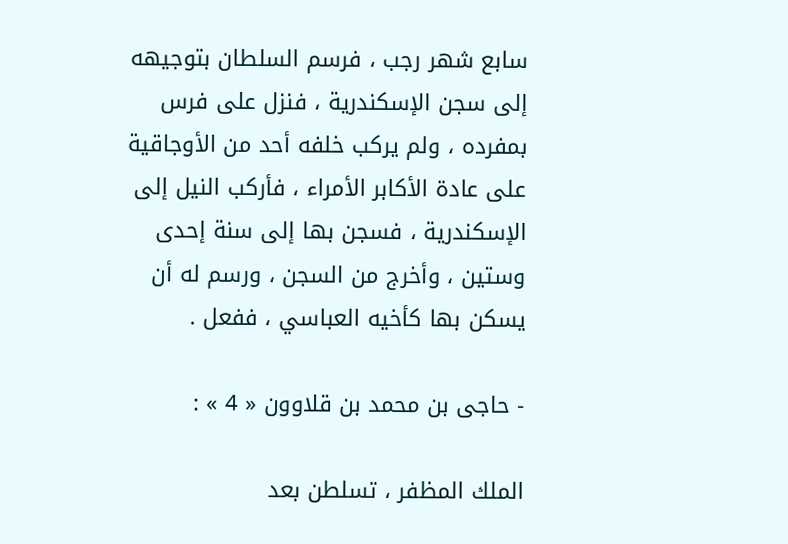سابع شهر رجب ، فرسم السلطان بتوجيهه إلى سجن الإسكندرية ، فنزل على فرس بمفرده ، ولم يركب خلفه أحد من الأوجاقية على عادة الأكابر الأمراء ، فأركب النيل إلى الإسكندرية ، فسجن بها إلى سنة إحدى وستين ، وأخرج من السجن ، ورسم له أن يسكن بها كأخيه العباسي ، ففعل .

- حاجى بن محمد بن قلاوون « 4 » :

الملك المظفر ، تسلطن بعد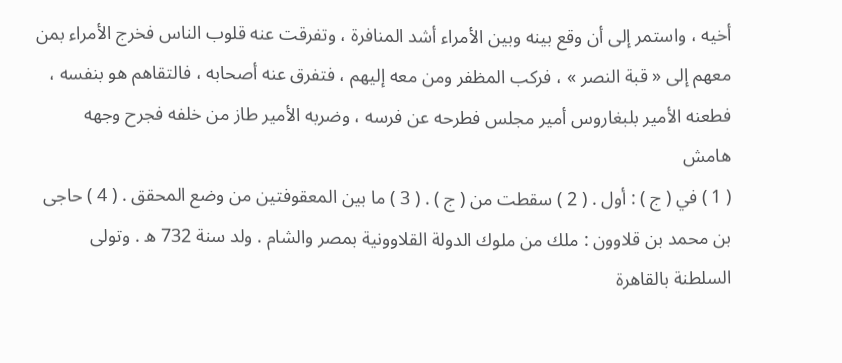أخيه ، واستمر إلى أن وقع بينه وبين الأمراء أشد المنافرة ، وتفرقت عنه قلوب الناس فخرج الأمراء بمن معهم إلى « قبة النصر » ، فركب المظفر ومن معه إليهم ، فتفرق عنه أصحابه ، فالتقاهم هو بنفسه ، فطعنه الأمير بلبغاروس أمير مجلس فطرحه عن فرسه ، وضربه الأمير طاز من خلفه فجرح وجهه
هامش
( 1 ) في ( ج ) : أول . ( 2 ) سقطت من ( ج ) . ( 3 ) ما بين المعقوفتين من وضع المحقق . ( 4 ) حاجى بن محمد بن قلاوون : ملك من ملوك الدولة القلاوونية بمصر والشام . ولد سنة 732 ه . وتولى السلطنة بالقاهرة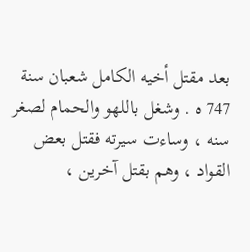بعد مقتل أخيه الكامل شعبان سنة 747 ه . وشغل باللهو والحمام لصغر سنه ، وساءت سيرته فقتل بعض القواد ، وهم بقتل آخرين ،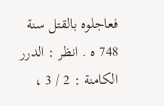فعاجلوه بالقتل سنة 748 ه . انظر : الدرر الكامنة : 2 / 3 ،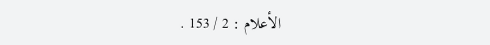الأعلام : 2 / 153 .